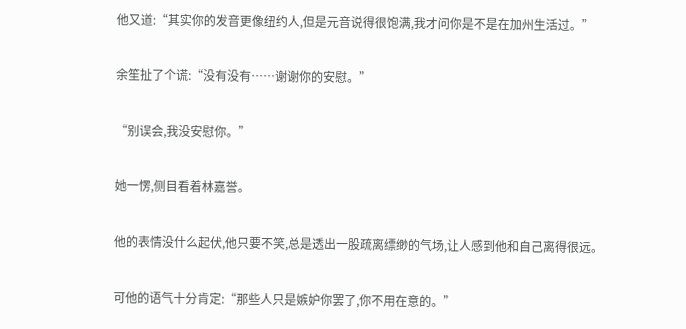他又道:“其实你的发音更像纽约人,但是元音说得很饱满,我才问你是不是在加州生活过。”

余笙扯了个谎:“没有没有……谢谢你的安慰。”

“别误会,我没安慰你。”

她一愣,侧目看着林嘉誉。

他的表情没什么起伏,他只要不笑,总是透出一股疏离缥缈的气场,让人感到他和自己离得很远。

可他的语气十分肯定:“那些人只是嫉妒你罢了,你不用在意的。”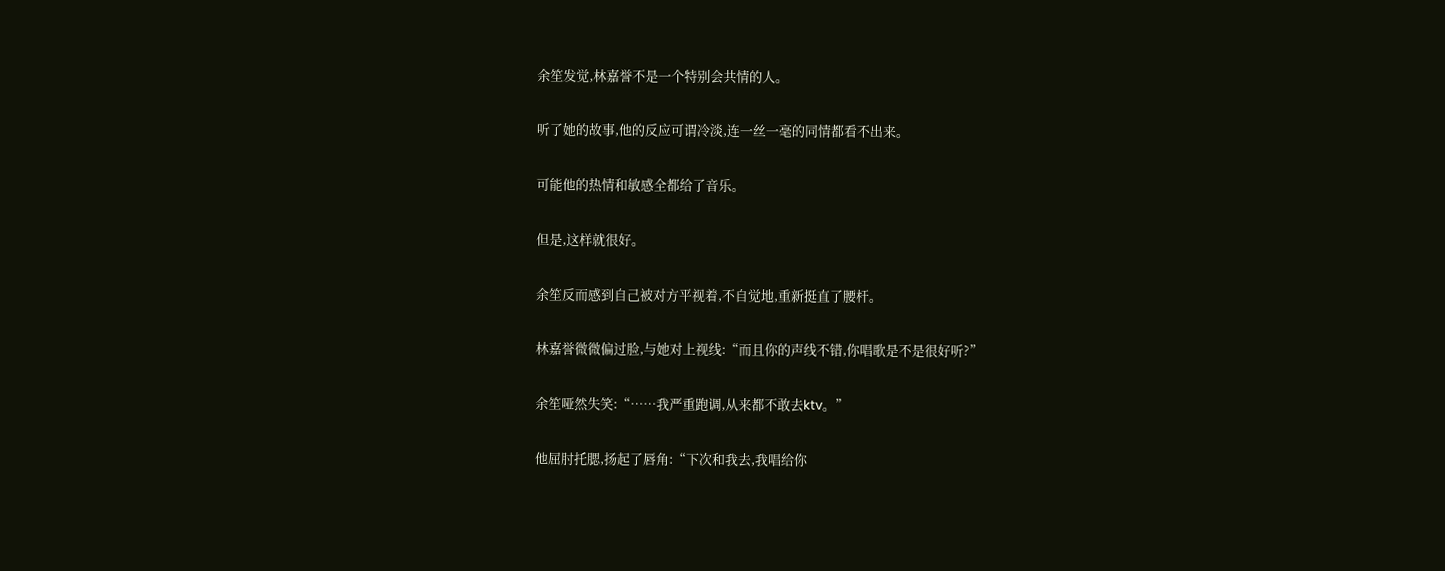余笙发觉,林嘉誉不是一个特别会共情的人。

听了她的故事,他的反应可谓冷淡,连一丝一毫的同情都看不出来。

可能他的热情和敏感全都给了音乐。

但是,这样就很好。

余笙反而感到自己被对方平视着,不自觉地,重新挺直了腰杆。

林嘉誉微微偏过脸,与她对上视线:“而且你的声线不错,你唱歌是不是很好听?”

余笙哑然失笑:“……我严重跑调,从来都不敢去ktv。”

他屈肘托腮,扬起了唇角:“下次和我去,我唱给你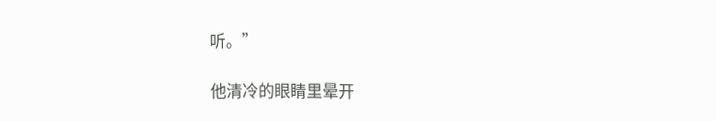听。”

他清冷的眼睛里晕开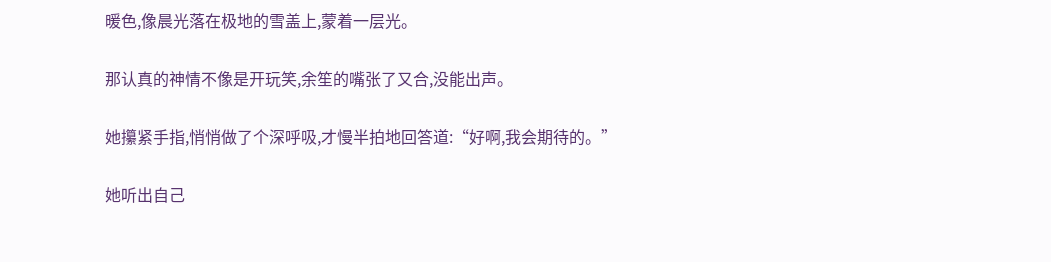暖色,像晨光落在极地的雪盖上,蒙着一层光。

那认真的神情不像是开玩笑,余笙的嘴张了又合,没能出声。

她攥紧手指,悄悄做了个深呼吸,才慢半拍地回答道:“好啊,我会期待的。”

她听出自己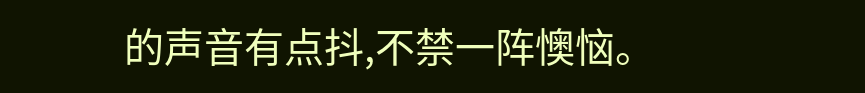的声音有点抖,不禁一阵懊恼。